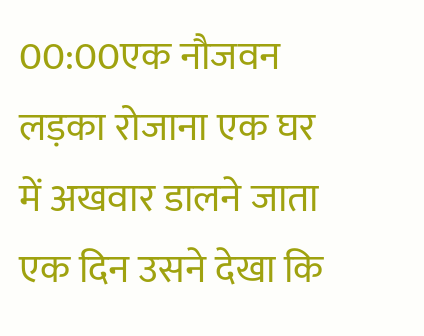00:00एक नौजवन लड़का रोजाना एक घर में अखवार डालने जाता एक दिन उसने देखा कि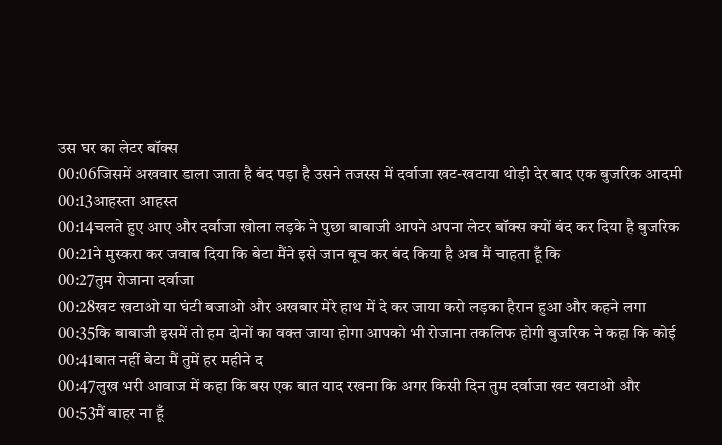उस घर का लेटर बॉक्स
00:06जिसमें अखवार डाला जाता है बंद पड़ा है उसने तजस्स में दर्वाजा खट-खटाया थोड़ी देर बाद एक बुजरिक आदमी
00:13आहस्ता आहस्त
00:14चलते हुए आए और दर्वाजा खोला लड़के ने पुछा बाबाजी आपने अपना लेटर बॉक्स क्यों बंद कर दिया है बुजरिक
00:21ने मुस्करा कर जवाब दिया कि बेटा मैंने इसे जान बूच कर बंद किया है अब मैं चाहता हूँ कि
00:27तुम रोजाना दर्वाजा
00:28खट खटाओ या घंटी बजाओ और अखबार मेरे हाथ में दे कर जाया करो लड़का हैरान हुआ और कहने लगा
00:35कि बाबाजी इसमें तो हम दोनों का वक्त जाया होगा आपको भी रोजाना तकलिफ होगी बुजरिक ने कहा कि कोई
00:41बात नहीं बेटा मैं तुमें हर महीने द
00:47लुख भरी आवाज में कहा कि बस एक बात याद रखना कि अगर किसी दिन तुम दर्वाजा खट खटाओ और
00:53मैं बाहर ना हूँ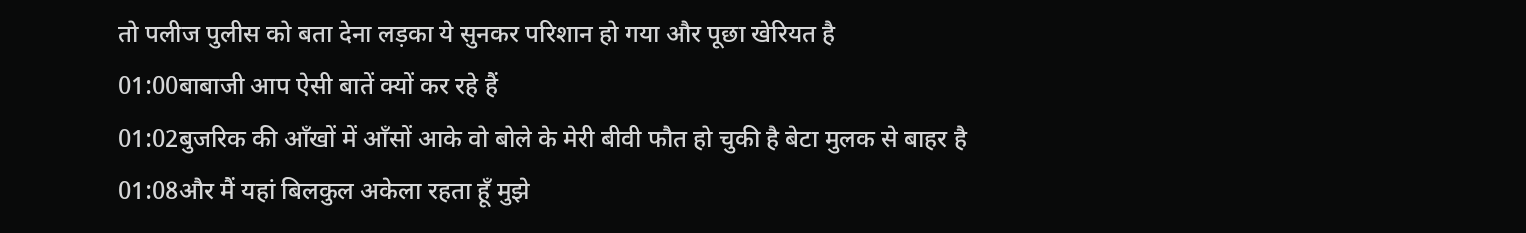तो पलीज पुलीस को बता देना लड़का ये सुनकर परिशान हो गया और पूछा खेरियत है
01:00बाबाजी आप ऐसी बातें क्यों कर रहे हैं
01:02बुजरिक की आँखों में आँसों आके वो बोले के मेरी बीवी फौत हो चुकी है बेटा मुलक से बाहर है
01:08और मैं यहां बिलकुल अकेला रहता हूँ मुझे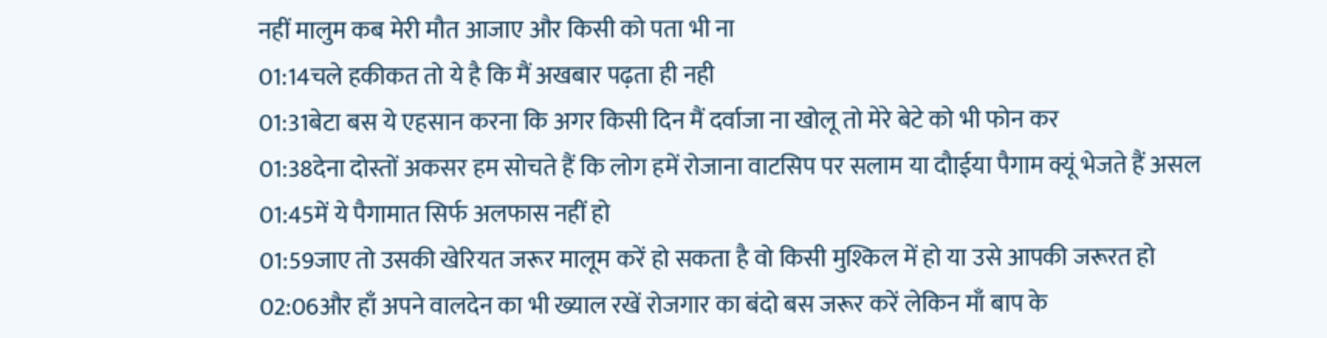नहीं मालुम कब मेरी मौत आजाए और किसी को पता भी ना
01:14चले हकीकत तो ये है कि मैं अखबार पढ़ता ही नही
01:31बेटा बस ये एहसान करना कि अगर किसी दिन मैं दर्वाजा ना खोलू तो मेरे बेटे को भी फोन कर
01:38देना दोस्तों अकसर हम सोचते हैं कि लोग हमें रोजाना वाटसिप पर सलाम या दौाईया पैगाम क्यूं भेजते हैं असल
01:45में ये पैगामात सिर्फ अलफास नहीं हो
01:59जाए तो उसकी खेरियत जरूर मालूम करें हो सकता है वो किसी मुश्किल में हो या उसे आपकी जरूरत हो
02:06और हाँ अपने वालदेन का भी ख्याल रखें रोजगार का बंदो बस जरूर करें लेकिन माँ बाप के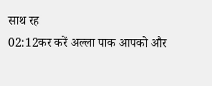साथ रह
02:12कर करें अल्ला पाक आपको और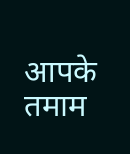आपके तमाम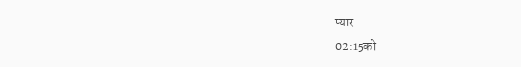प्यार
02:15को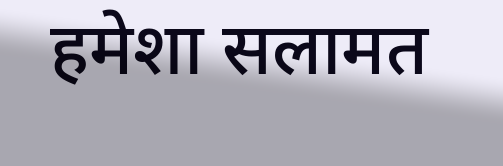हमेशा सलामत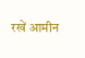रखें आमीन